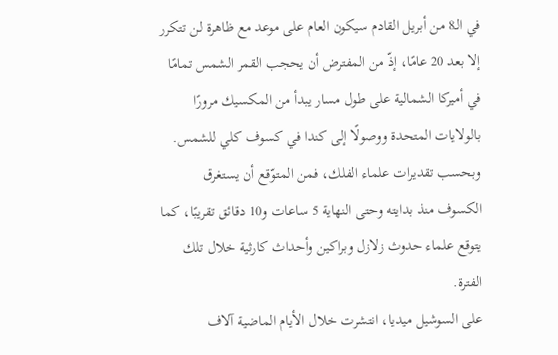في الـ8 من أبريل القادم سيكون العام على موعد مع ظاهرة لن تتكرر إلا بعد 20 عامًا، إذّ من المفترض أن يحجب القمر الشمس تمامًا في أميركا الشمالية على طول مسار يبدأ من المكسيك مرورًا بالولايات المتحدة ووصولًا إلى كندا في كسوف كلي للشمس.
وبحسب تقديرات علماء الفلك، فمن المتوّقع أن يستغرق الكسوف منذ بدايته وحتى النهاية 5 ساعات و10 دقائق تقريبًا، كما يتوقع علماء حدوث زلازل وبراكين وأحداث كارثية خلال تلك الفترة.
على السوشيل ميديا، انتشرت خلال الأيام الماضية آلاف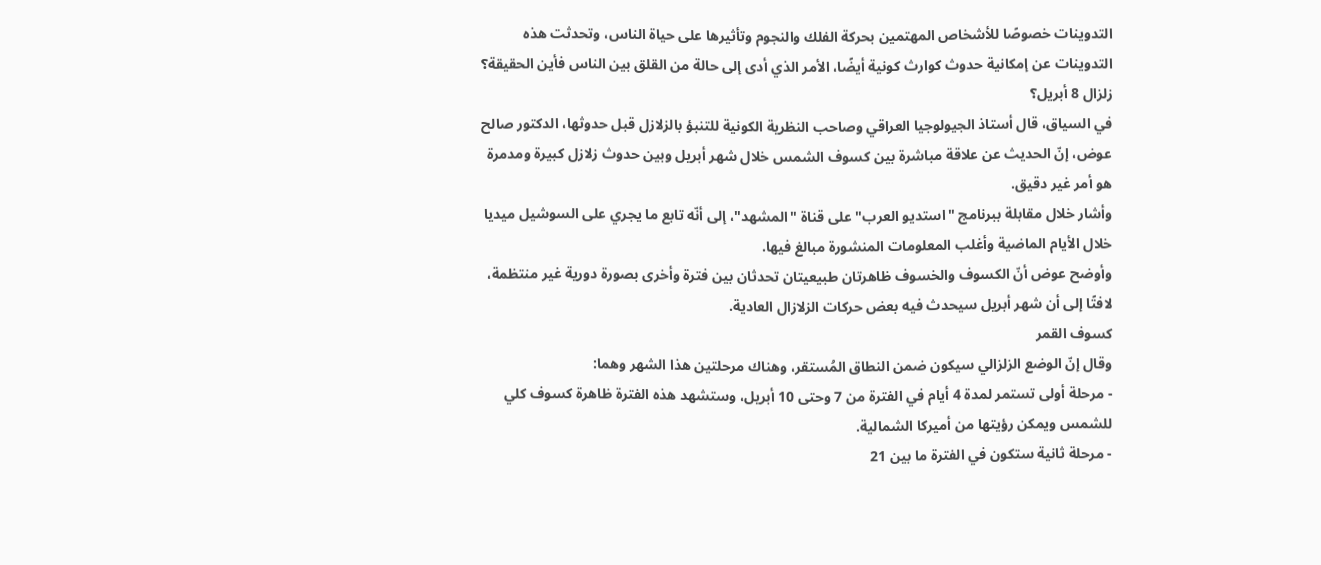التدوينات خصوصًا للأشخاص المهتمين بحركة الفلك والنجوم وتأثيرها على حياة الناس، وتحدثت هذه التدوينات عن إمكانية حدوث كوارث كونية أيضًا، الأمر الذي أدى إلى حالة من القلق بين الناس فأين الحقيقة؟
زلزال 8 أبريل؟
في السياق، قال أستاذ الجيولوجيا العراقي وصاحب النظرية الكونية للتنبؤ بالزلازل قبل حدوثها، الدكتور صالح عوض، إنّ الحديث عن علاقة مباشرة بين كسوف الشمس خلال شهر أبريل وبين حدوث زلازل كبيرة ومدمرة هو أمر غير دقيق.
وأشار خلال مقابلة ببرنامج "استديو العرب" على قناة "المشهد"، إلى أنّه تابع ما يجري على السوشيل ميديا خلال الأيام الماضية وأغلب المعلومات المنشورة مبالغ فيها.
وأوضح عوض أنّ الكسوف والخسوف ظاهرتان طبيعيتان تحدثان بين فترة وأخرى بصورة دورية غير منتظمة، لافتًا إلى أن شهر أبريل سيحدث فيه بعض حركات الزلازال العادية.
كسوف القمر
وقال إنّ الوضع الزلزالي سيكون ضمن النطاق المُستقر، وهناك مرحلتين هذا الشهر وهما:
- مرحلة أولى تستمر لمدة 4 أيام في الفترة من 7 وحتى 10 أبريل، وستشهد هذه الفترة ظاهرة كسوف كلي للشمس ويمكن رؤيتها من أميركا الشمالية.
- مرحلة ثانية ستكون في الفترة ما بين 21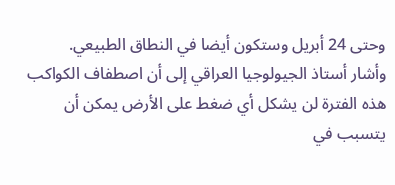وحتى 24 أبريل وستكون أيضا في النطاق الطبيعي.
وأشار أستاذ الجيولوجيا العراقي إلى أن اصطفاف الكواكب هذه الفترة لن يشكل أي ضغط على الأرض يمكن أن يتسبب في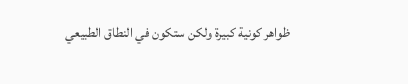ظواهر كونية كبيرة ولكن ستكون في النطاق الطبيعي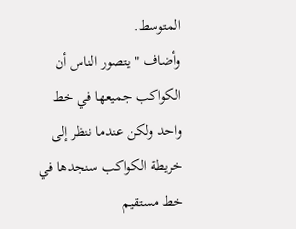المتوسط.
وأضاف "يتصور الناس أن الكواكب جميعها في خط واحد ولكن عندما ننظر إلى خريطة الكواكب سنجدها في خط مستقيم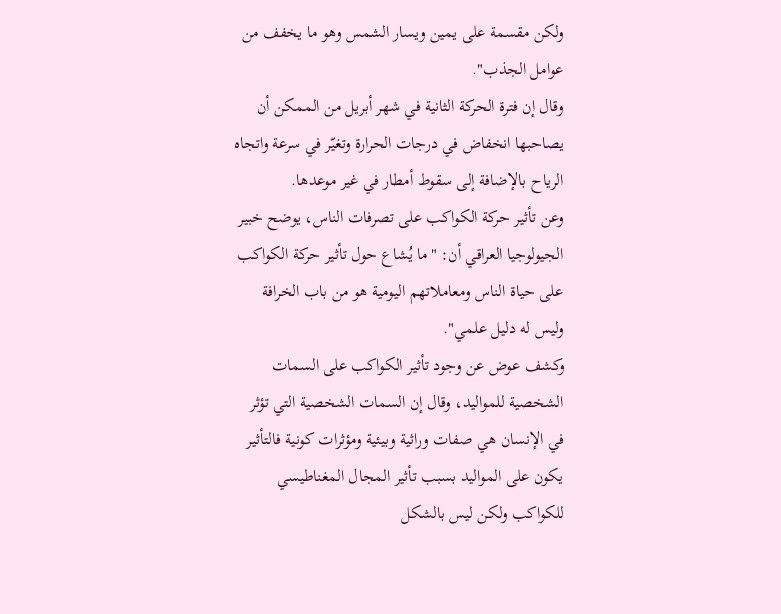ولكن مقسمة على يمين ويسار الشمس وهو ما يخفف من عوامل الجذب".
وقال إن فترة الحركة الثانية في شهر أبريل من الممكن أن يصاحبها انخفاض في درجات الحرارة وتغيّر في سرعة واتجاه الرياح بالإضافة إلى سقوط أمطار في غير موعدها.
وعن تأثير حركة الكواكب على تصرفات الناس، يوضح خبير الجيولوجيا العراقي أن: "ما يُشاع حول تأثير حركة الكواكب على حياة الناس ومعاملاتهم اليومية هو من باب الخرافة وليس له دليل علمي".
وكشف عوض عن وجود تأثير الكواكب على السمات الشخصية للمواليد، وقال إن السمات الشخصية التي تؤثر في الإنسان هي صفات وراثية وبيئية ومؤثرات كونية فالتأثير يكون على المواليد بسبب تأثير المجال المغناطيسي للكواكب ولكن ليس بالشكل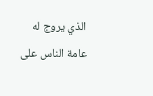الذي يروج له عامة الناس على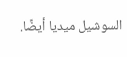السوشيل ميديا أيضًا.